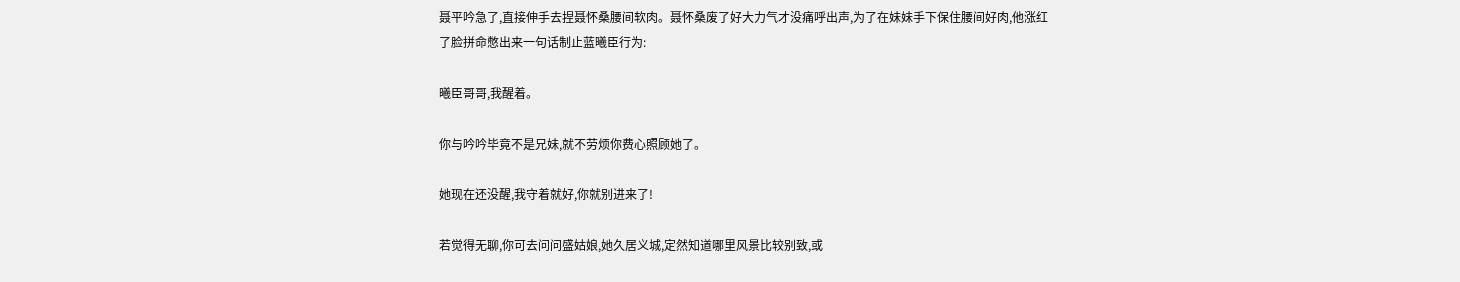聂平吟急了,直接伸手去捏聂怀桑腰间软肉。聂怀桑废了好大力气才没痛呼出声,为了在妹妹手下保住腰间好肉,他涨红了脸拼命憋出来一句话制止蓝曦臣行为:

曦臣哥哥,我醒着。

你与吟吟毕竟不是兄妹,就不劳烦你费心照顾她了。

她现在还没醒,我守着就好,你就别进来了!

若觉得无聊,你可去问问盛姑娘,她久居义城,定然知道哪里风景比较别致,或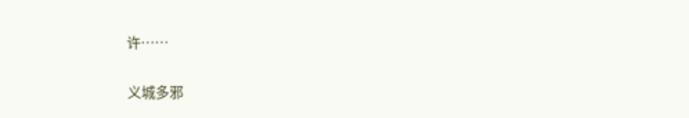许……

义城多邪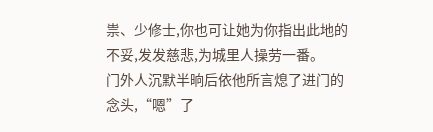祟、少修士,你也可让她为你指出此地的不妥,发发慈悲,为城里人操劳一番。
门外人沉默半晌后依他所言熄了进门的念头,“嗯”了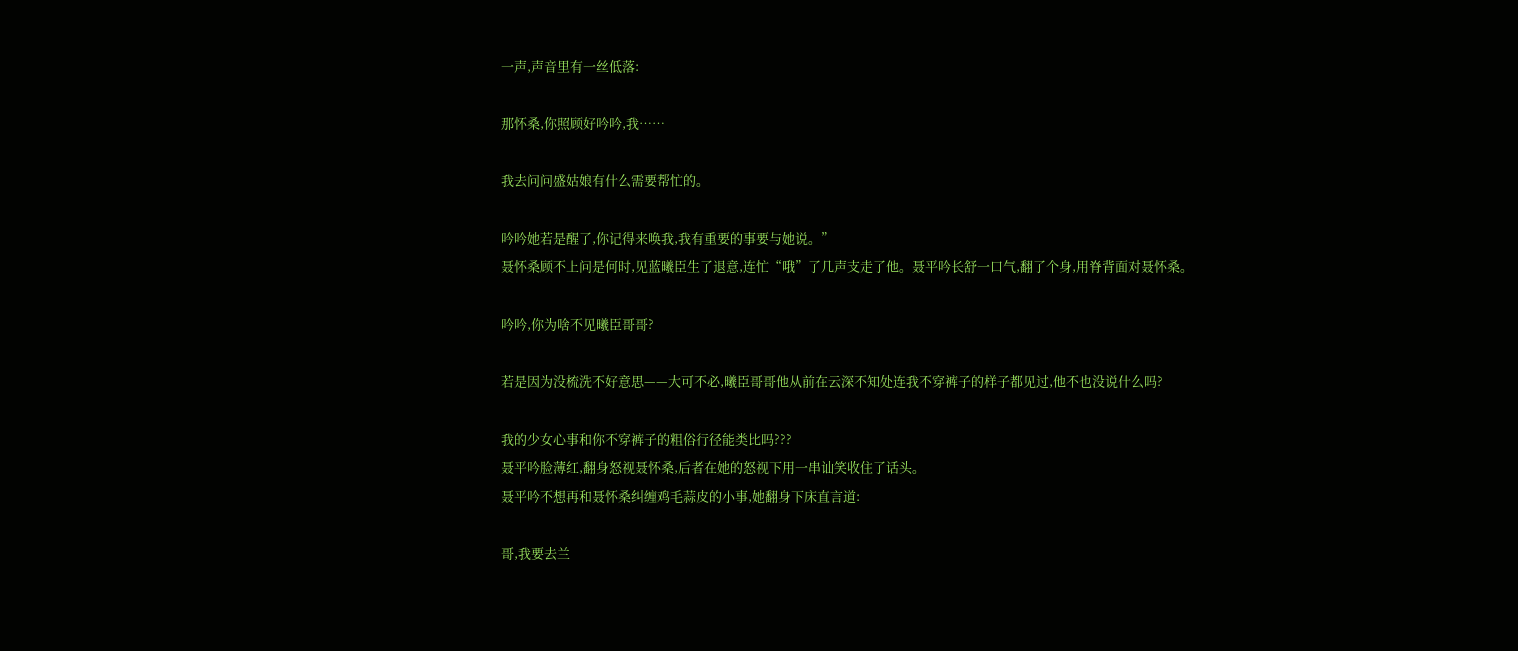一声,声音里有一丝低落:

那怀桑,你照顾好吟吟,我……

我去问问盛姑娘有什么需要帮忙的。

吟吟她若是醒了,你记得来唤我,我有重要的事要与她说。”
聂怀桑顾不上问是何时,见蓝曦臣生了退意,连忙“哦”了几声支走了他。聂平吟长舒一口气,翻了个身,用脊背面对聂怀桑。

吟吟,你为啥不见曦臣哥哥?

若是因为没梳洗不好意思——大可不必,曦臣哥哥他从前在云深不知处连我不穿裤子的样子都见过,他不也没说什么吗?

我的少女心事和你不穿裤子的粗俗行径能类比吗???
聂平吟脸薄红,翻身怒视聂怀桑,后者在她的怒视下用一串讪笑收住了话头。
聂平吟不想再和聂怀桑纠缠鸡毛蒜皮的小事,她翻身下床直言道:

哥,我要去兰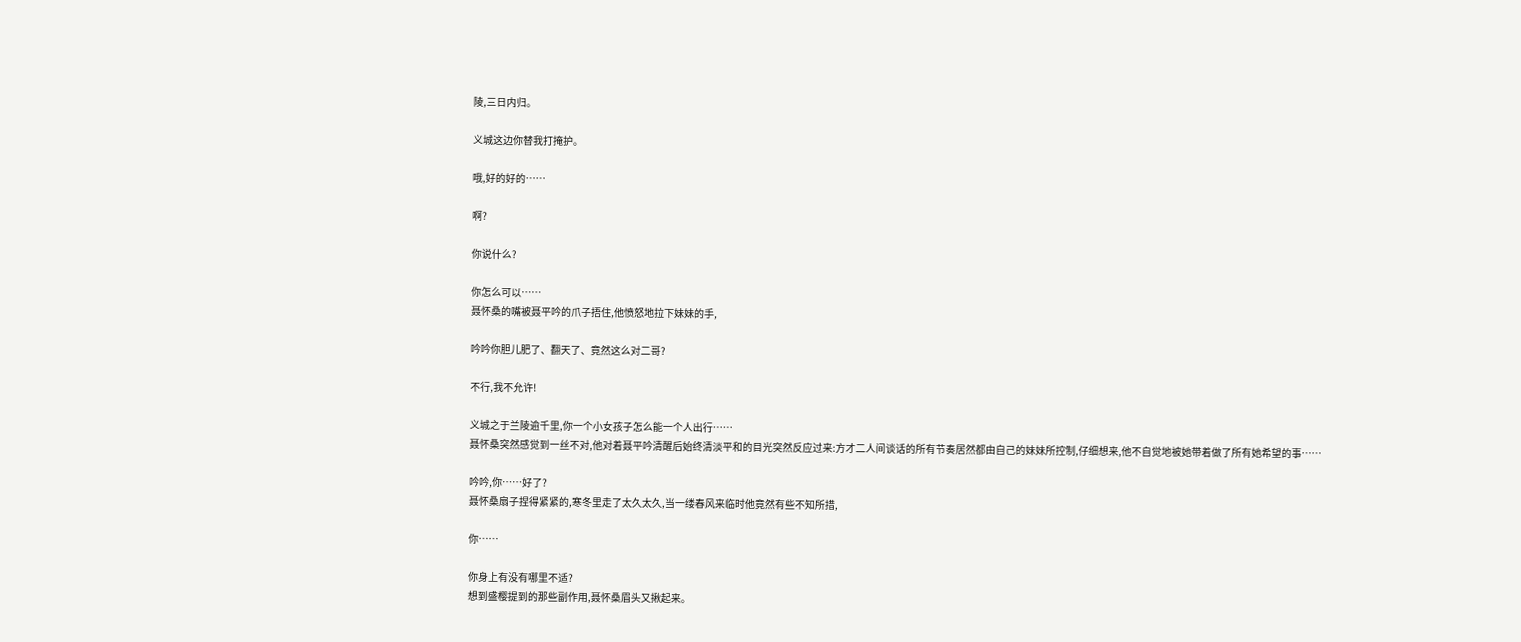陵,三日内归。

义城这边你替我打掩护。

哦,好的好的……

啊?

你说什么?

你怎么可以……
聂怀桑的嘴被聂平吟的爪子捂住,他愤怒地拉下妹妹的手,

吟吟你胆儿肥了、翻天了、竟然这么对二哥?

不行,我不允许!

义城之于兰陵逾千里,你一个小女孩子怎么能一个人出行……
聂怀桑突然感觉到一丝不对,他对着聂平吟清醒后始终清淡平和的目光突然反应过来:方才二人间谈话的所有节奏居然都由自己的妹妹所控制,仔细想来,他不自觉地被她带着做了所有她希望的事……

吟吟,你……好了?
聂怀桑扇子捏得紧紧的,寒冬里走了太久太久,当一缕春风来临时他竟然有些不知所措,

你……

你身上有没有哪里不适?
想到盛樱提到的那些副作用,聂怀桑眉头又揪起来。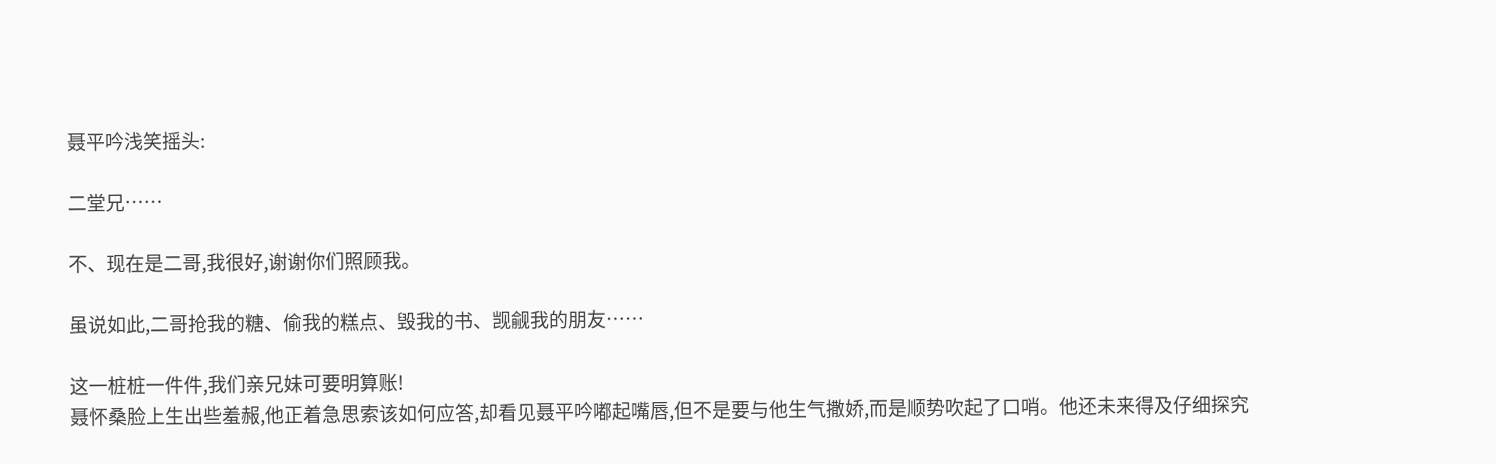聂平吟浅笑摇头:

二堂兄……

不、现在是二哥,我很好,谢谢你们照顾我。

虽说如此,二哥抢我的糖、偷我的糕点、毁我的书、觊觎我的朋友……

这一桩桩一件件,我们亲兄妹可要明算账!
聂怀桑脸上生出些羞赧,他正着急思索该如何应答,却看见聂平吟嘟起嘴唇,但不是要与他生气撒娇,而是顺势吹起了口哨。他还未来得及仔细探究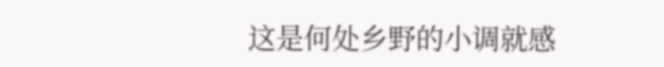这是何处乡野的小调就感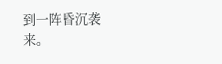到一阵昏沉袭来。